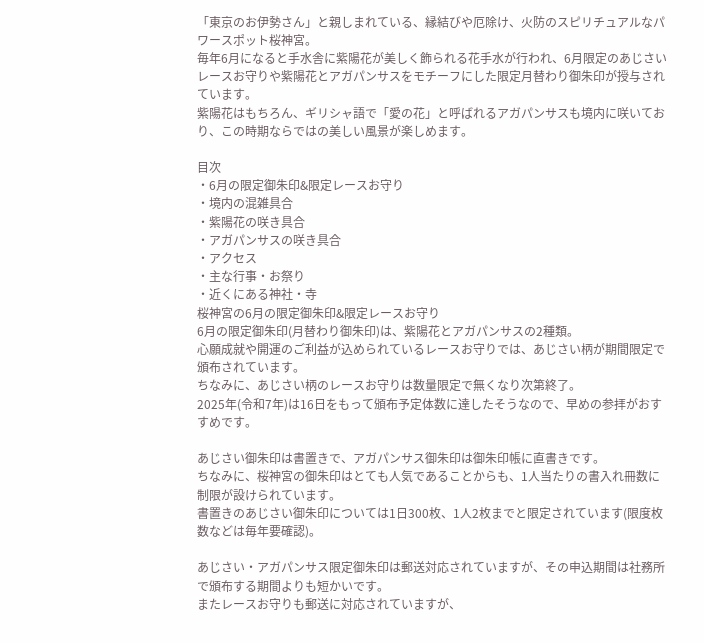「東京のお伊勢さん」と親しまれている、縁結びや厄除け、火防のスピリチュアルなパワースポット桜神宮。
毎年6月になると手水舎に紫陽花が美しく飾られる花手水が行われ、6月限定のあじさいレースお守りや紫陽花とアガパンサスをモチーフにした限定月替わり御朱印が授与されています。
紫陽花はもちろん、ギリシャ語で「愛の花」と呼ばれるアガパンサスも境内に咲いており、この時期ならではの美しい風景が楽しめます。

目次
・6月の限定御朱印&限定レースお守り
・境内の混雑具合
・紫陽花の咲き具合
・アガパンサスの咲き具合
・アクセス
・主な行事・お祭り
・近くにある神社・寺
桜神宮の6月の限定御朱印&限定レースお守り
6月の限定御朱印(月替わり御朱印)は、紫陽花とアガパンサスの2種類。
心願成就や開運のご利益が込められているレースお守りでは、あじさい柄が期間限定で頒布されています。
ちなみに、あじさい柄のレースお守りは数量限定で無くなり次第終了。
2025年(令和7年)は16日をもって頒布予定体数に達したそうなので、早めの参拝がおすすめです。

あじさい御朱印は書置きで、アガパンサス御朱印は御朱印帳に直書きです。
ちなみに、桜神宮の御朱印はとても人気であることからも、1人当たりの書入れ冊数に制限が設けられています。
書置きのあじさい御朱印については1日300枚、1人2枚までと限定されています(限度枚数などは毎年要確認)。

あじさい・アガパンサス限定御朱印は郵送対応されていますが、その申込期間は社務所で頒布する期間よりも短かいです。
またレースお守りも郵送に対応されていますが、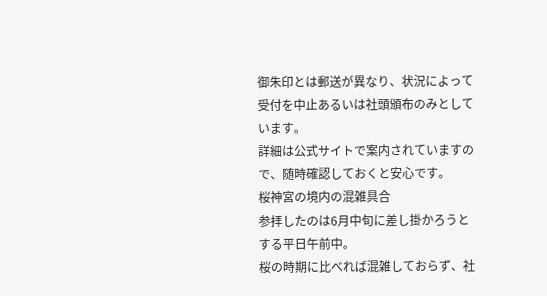御朱印とは郵送が異なり、状況によって受付を中止あるいは社頭頒布のみとしています。
詳細は公式サイトで案内されていますので、随時確認しておくと安心です。
桜神宮の境内の混雑具合
参拝したのは6月中旬に差し掛かろうとする平日午前中。
桜の時期に比べれば混雑しておらず、社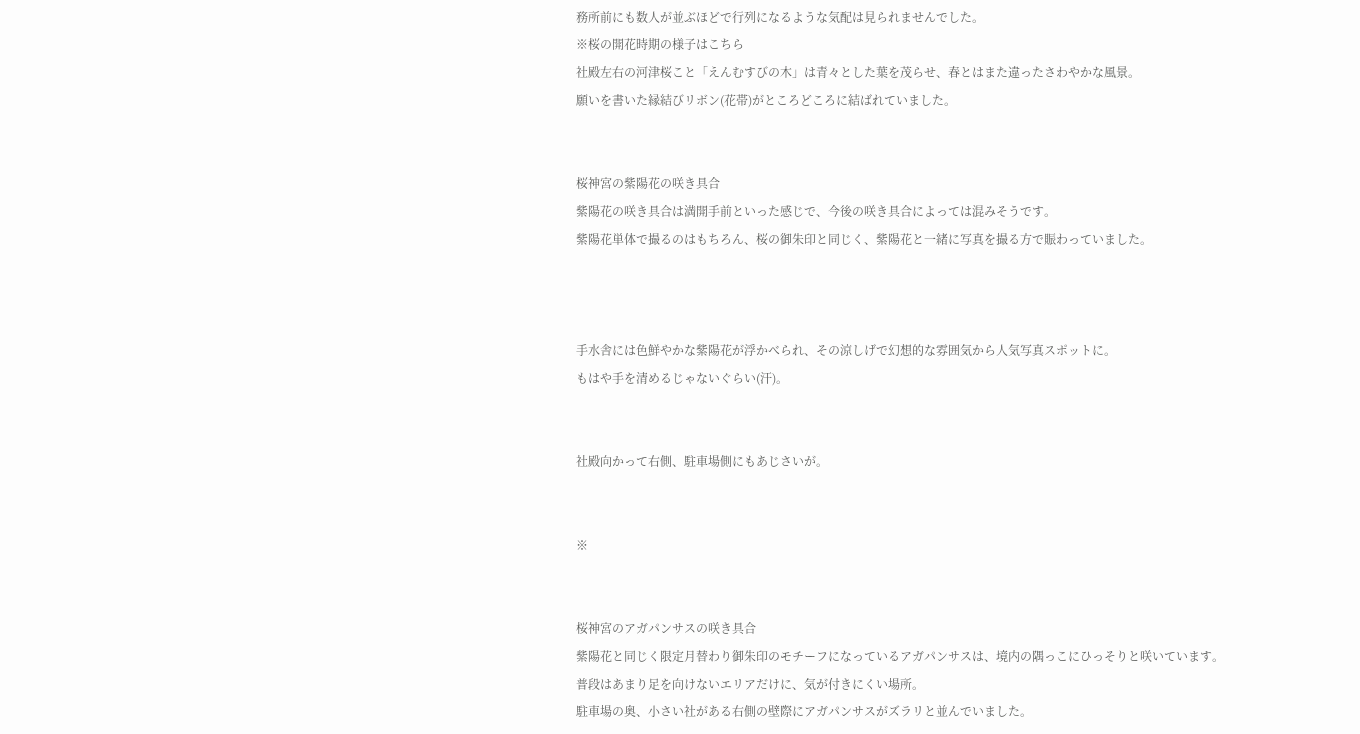務所前にも数人が並ぶほどで行列になるような気配は見られませんでした。
※桜の開花時期の様子はこちら
社殿左右の河津桜こと「えんむすびの木」は青々とした葉を茂らせ、春とはまた違ったさわやかな風景。
願いを書いた縁結びリボン(花帯)がところどころに結ばれていました。


桜神宮の紫陽花の咲き具合
紫陽花の咲き具合は満開手前といった感じで、今後の咲き具合によっては混みそうです。
紫陽花単体で撮るのはもちろん、桜の御朱印と同じく、紫陽花と一緒に写真を撮る方で賑わっていました。



手水舎には色鮮やかな紫陽花が浮かべられ、その涼しげで幻想的な雰囲気から人気写真スポットに。
もはや手を清めるじゃないぐらい(汗)。


社殿向かって右側、駐車場側にもあじさいが。


※


桜神宮のアガパンサスの咲き具合
紫陽花と同じく限定月替わり御朱印のモチーフになっているアガパンサスは、境内の隅っこにひっそりと咲いています。
普段はあまり足を向けないエリアだけに、気が付きにくい場所。
駐車場の奥、小さい社がある右側の壁際にアガパンサスがズラリと並んでいました。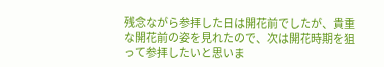残念ながら参拝した日は開花前でしたが、貴重な開花前の姿を見れたので、次は開花時期を狙って参拝したいと思いま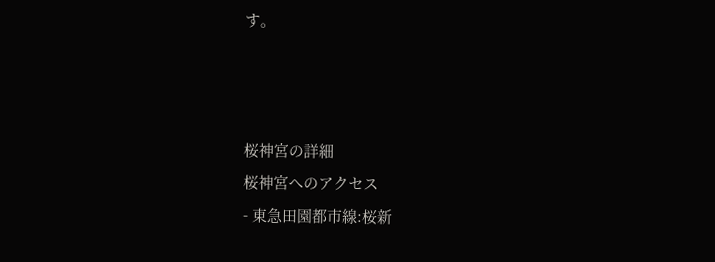す。



桜神宮の詳細
桜神宮へのアクセス
- 東急田園都市線:桜新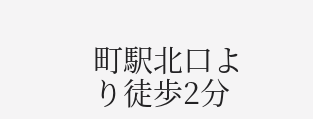町駅北口より徒歩2分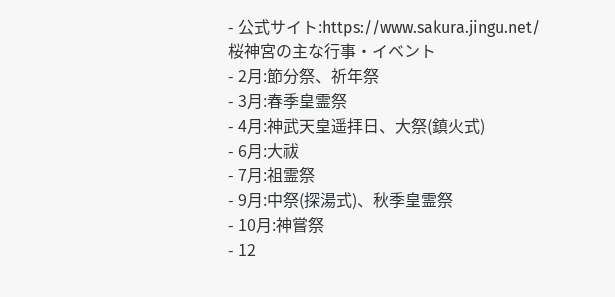- 公式サイト:https://www.sakura.jingu.net/
桜神宮の主な行事・イベント
- 2月:節分祭、祈年祭
- 3月:春季皇霊祭
- 4月:神武天皇遥拝日、大祭(鎮火式)
- 6月:大祓
- 7月:祖霊祭
- 9月:中祭(探湯式)、秋季皇霊祭
- 10月:神嘗祭
- 12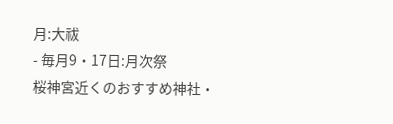月:大祓
- 毎月9・17日:月次祭
桜神宮近くのおすすめ神社・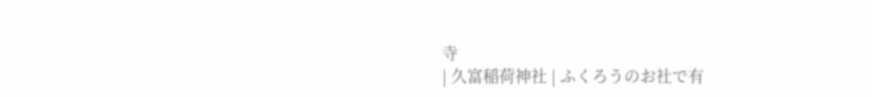寺
| 久富稲荷神社 | ふくろうのお社で有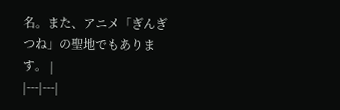名。また、アニメ「ぎんぎつね」の聖地でもあります。 |
|---|---|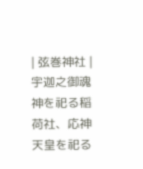| 弦巻神社 | 宇迦之御魂神を祀る稲荷社、応神天皇を祀る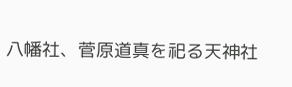八幡社、菅原道真を祀る天神社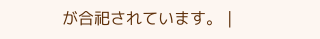が合祀されています。 |